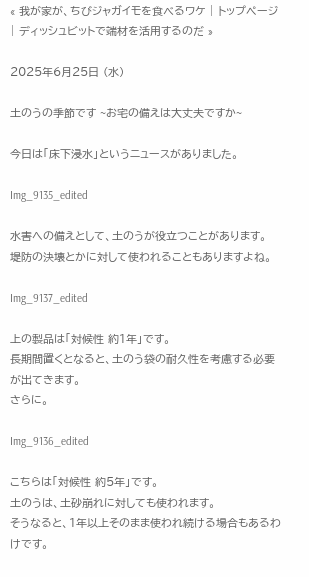« 我が家が、ちびジャガイモを食べるワケ | トップページ | ディッシュビットで端材を活用するのだ »

2025年6月25日 (水)

土のうの季節です ~お宅の備えは大丈夫ですか~

今日は「床下浸水」というニュースがありました。

Img_9135_edited

水害への備えとして、土のうが役立つことがあります。
堤防の決壊とかに対して使われることもありますよね。

Img_9137_edited

上の製品は「対候性 約1年」です。
長期間置くとなると、土のう袋の耐久性を考慮する必要が出てきます。
さらに。

Img_9136_edited

こちらは「対候性 約5年」です。
土のうは、土砂崩れに対しても使われます。
そうなると、1年以上そのまま使われ続ける場合もあるわけです。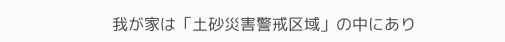我が家は「土砂災害警戒区域」の中にあり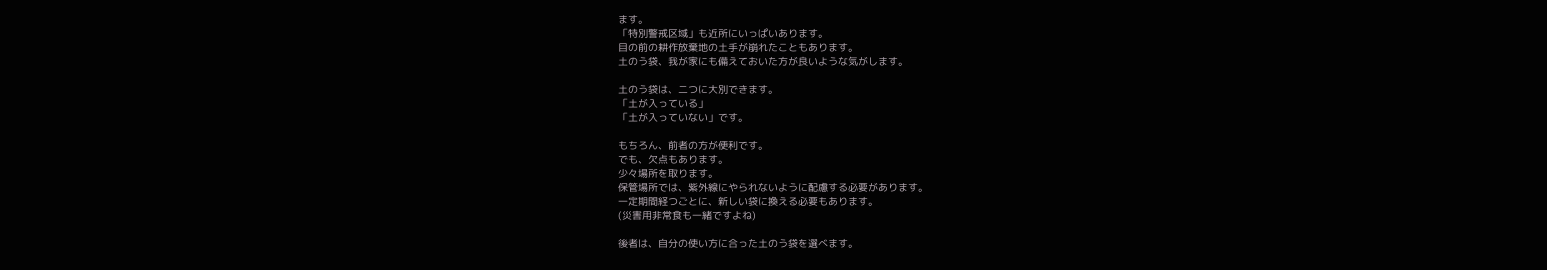ます。
「特別警戒区域」も近所にいっぱいあります。
目の前の耕作放棄地の土手が崩れたこともあります。
土のう袋、我が家にも備えておいた方が良いような気がします。

土のう袋は、二つに大別できます。
「土が入っている」
「土が入っていない」です。

もちろん、前者の方が便利です。
でも、欠点もあります。
少々場所を取ります。
保管場所では、紫外線にやられないように配慮する必要があります。
一定期間経つごとに、新しい袋に換える必要もあります。
(災害用非常食も一緒ですよね)

後者は、自分の使い方に合った土のう袋を選べます。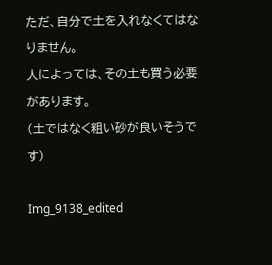ただ、自分で土を入れなくてはなりません。
人によっては、その土も買う必要があります。
(土ではなく粗い砂が良いそうです)

Img_9138_edited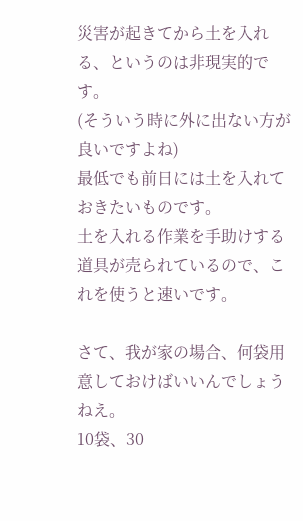災害が起きてから土を入れる、というのは非現実的です。
(そういう時に外に出ない方が良いですよね)
最低でも前日には土を入れておきたいものです。
土を入れる作業を手助けする道具が売られているので、これを使うと速いです。

さて、我が家の場合、何袋用意しておけばいいんでしょうねえ。
10袋、30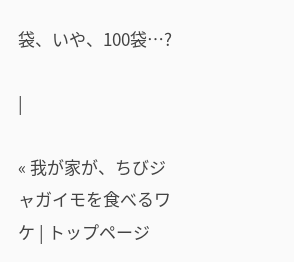袋、いや、100袋…?

|

« 我が家が、ちびジャガイモを食べるワケ | トップページ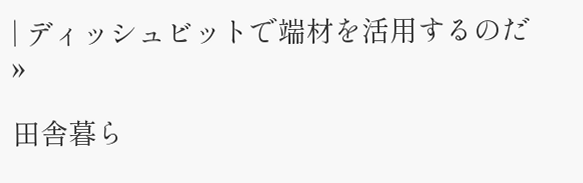| ディッシュビットで端材を活用するのだ »

田舎暮ら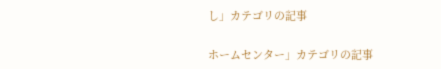し」カテゴリの記事

ホームセンター」カテゴリの記事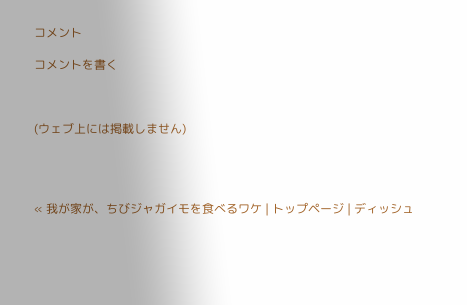コメント

コメントを書く



(ウェブ上には掲載しません)




« 我が家が、ちびジャガイモを食べるワケ | トップページ | ディッシュ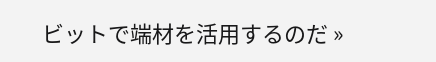ビットで端材を活用するのだ »